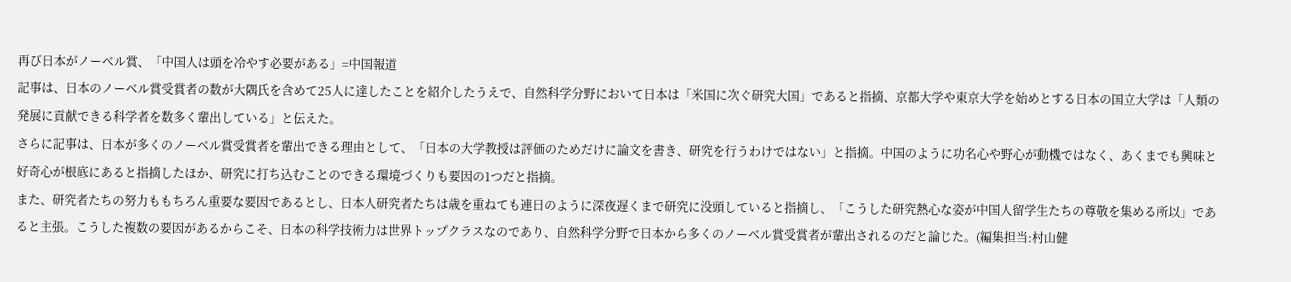再び日本がノーベル賞、「中国人は頭を冷やす必要がある」=中国報道
記事は、日本のノーベル賞受賞者の数が大隅氏を含めて25人に達したことを紹介したうえで、自然科学分野において日本は「米国に次ぐ研究大国」であると指摘、京都大学や東京大学を始めとする日本の国立大学は「人類の発展に貢献できる科学者を数多く輩出している」と伝えた。
さらに記事は、日本が多くのノーベル賞受賞者を輩出できる理由として、「日本の大学教授は評価のためだけに論文を書き、研究を行うわけではない」と指摘。中国のように功名心や野心が動機ではなく、あくまでも興味と好奇心が根底にあると指摘したほか、研究に打ち込むことのできる環境づくりも要因の1つだと指摘。
また、研究者たちの努力ももちろん重要な要因であるとし、日本人研究者たちは歳を重ねても連日のように深夜遅くまで研究に没頭していると指摘し、「こうした研究熱心な姿が中国人留学生たちの尊敬を集める所以」であると主張。こうした複数の要因があるからこそ、日本の科学技術力は世界トップクラスなのであり、自然科学分野で日本から多くのノーベル賞受賞者が輩出されるのだと論じた。(編集担当:村山健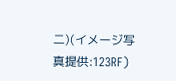二)(イメージ写真提供:123RF)